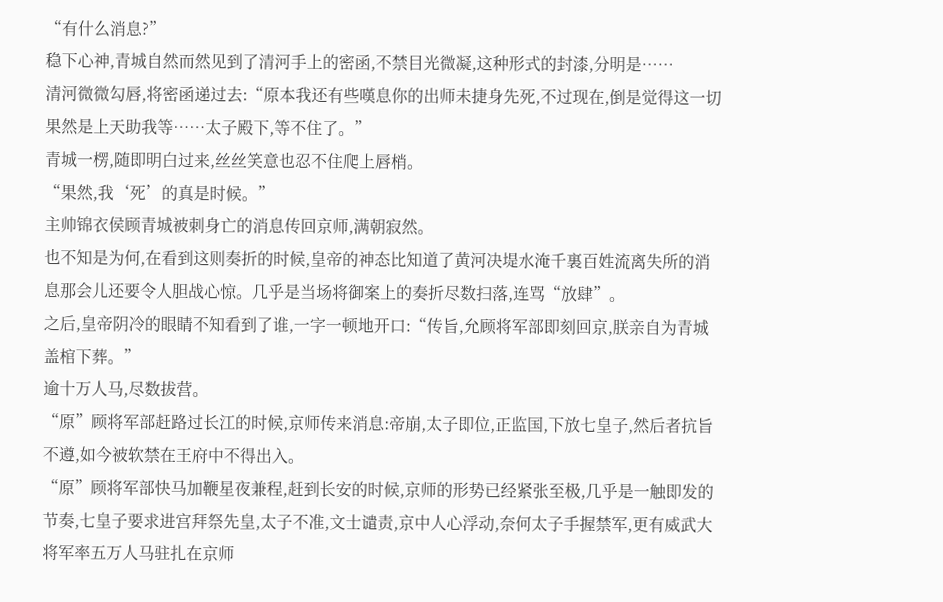“有什么消息?”
稳下心神,青城自然而然见到了清河手上的密函,不禁目光微凝,这种形式的封漆,分明是……
清河微微勾唇,将密函递过去:“原本我还有些嘆息你的出师未捷身先死,不过现在,倒是觉得这一切果然是上天助我等……太子殿下,等不住了。”
青城一楞,随即明白过来,丝丝笑意也忍不住爬上唇梢。
“果然,我‘死’的真是时候。”
主帅锦衣侯顾青城被刺身亡的消息传回京师,满朝寂然。
也不知是为何,在看到这则奏折的时候,皇帝的神态比知道了黄河决堤水淹千裏百姓流离失所的消息那会儿还要令人胆战心惊。几乎是当场将御案上的奏折尽数扫落,连骂“放肆”。
之后,皇帝阴冷的眼睛不知看到了谁,一字一顿地开口:“传旨,允顾将军部即刻回京,朕亲自为青城盖棺下葬。”
逾十万人马,尽数拔营。
“原”顾将军部赶路过长江的时候,京师传来消息:帝崩,太子即位,正监国,下放七皇子,然后者抗旨不遵,如今被软禁在王府中不得出入。
“原”顾将军部快马加鞭星夜兼程,赶到长安的时候,京师的形势已经紧张至极,几乎是一触即发的节奏,七皇子要求进宫拜祭先皇,太子不准,文士谴责,京中人心浮动,奈何太子手握禁军,更有威武大将军率五万人马驻扎在京师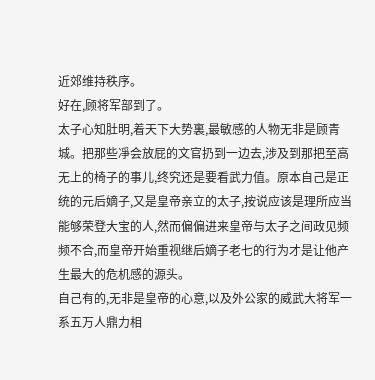近郊维持秩序。
好在,顾将军部到了。
太子心知肚明,着天下大势裏,最敏感的人物无非是顾青城。把那些凈会放屁的文官扔到一边去,涉及到那把至高无上的椅子的事儿,终究还是要看武力值。原本自己是正统的元后嫡子,又是皇帝亲立的太子,按说应该是理所应当能够荣登大宝的人,然而偏偏进来皇帝与太子之间政见频频不合,而皇帝开始重视继后嫡子老七的行为才是让他产生最大的危机感的源头。
自己有的,无非是皇帝的心意,以及外公家的威武大将军一系五万人鼎力相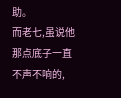助。
而老七,虽说他那点底子一直不声不响的,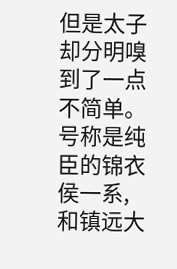但是太子却分明嗅到了一点不简单。号称是纯臣的锦衣侯一系,和镇远大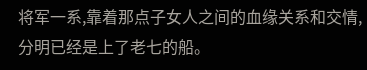将军一系,靠着那点子女人之间的血缘关系和交情,分明已经是上了老七的船。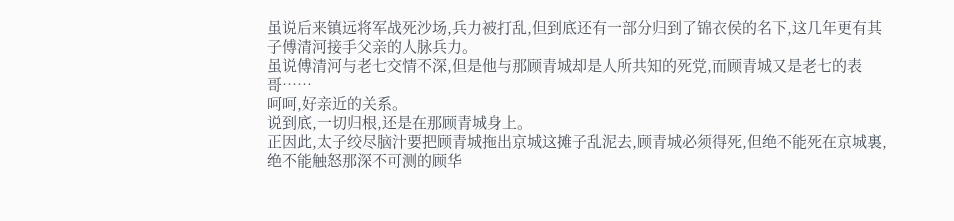虽说后来镇远将军战死沙场,兵力被打乱,但到底还有一部分归到了锦衣侯的名下,这几年更有其子傅清河接手父亲的人脉兵力。
虽说傅清河与老七交情不深,但是他与那顾青城却是人所共知的死党,而顾青城又是老七的表哥……
呵呵,好亲近的关系。
说到底,一切归根,还是在那顾青城身上。
正因此,太子绞尽脑汁要把顾青城拖出京城这摊子乱泥去,顾青城必须得死,但绝不能死在京城裏,绝不能触怒那深不可测的顾华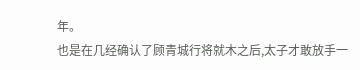年。
也是在几经确认了顾青城行将就木之后,太子才敢放手一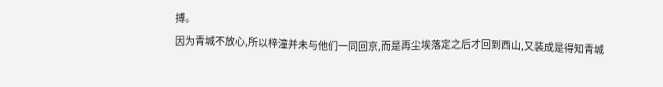搏。
因为青城不放心,所以梓潼并未与他们一同回京,而是再尘埃落定之后才回到西山,又装成是得知青城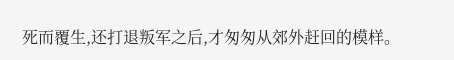死而覆生,还打退叛军之后,才匆匆从郊外赶回的模样。